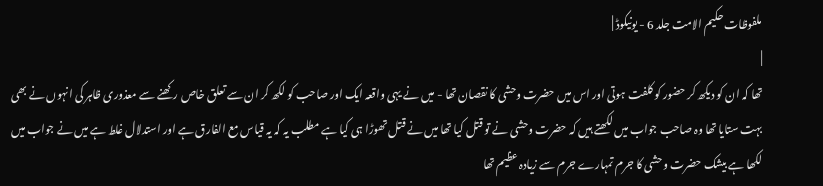ملفوظات حکیم الامت جلد 6 - یونیکوڈ |
|
تھا کہ ان کو دیکھ کر حضور کو کلفت ہوتی اور اس میں حضرت وحشی کا نقصان تھا - میں نے یہی واقعہ ایک اور صاحب کو لکھ کر ان سے تعلق خاص رکھنے سے معذوری ظاہر کی انہوں نے بھی بہت ستایا تھا وہ صاحب جواب میں لکھتے ہیں کہ حضرت وحشی نے تو قتل کیا تھا میں نے قتل تھوڑا ہی کیا ہے مطلب یہ کہ یہ قیاس مع الفارق ہے اور استدلال غلط ہے میں نے جواب میں لکھا ہے بیشک حضرت وحشی کا جرم تمہارے جرم سے زیادہ عظیم تھا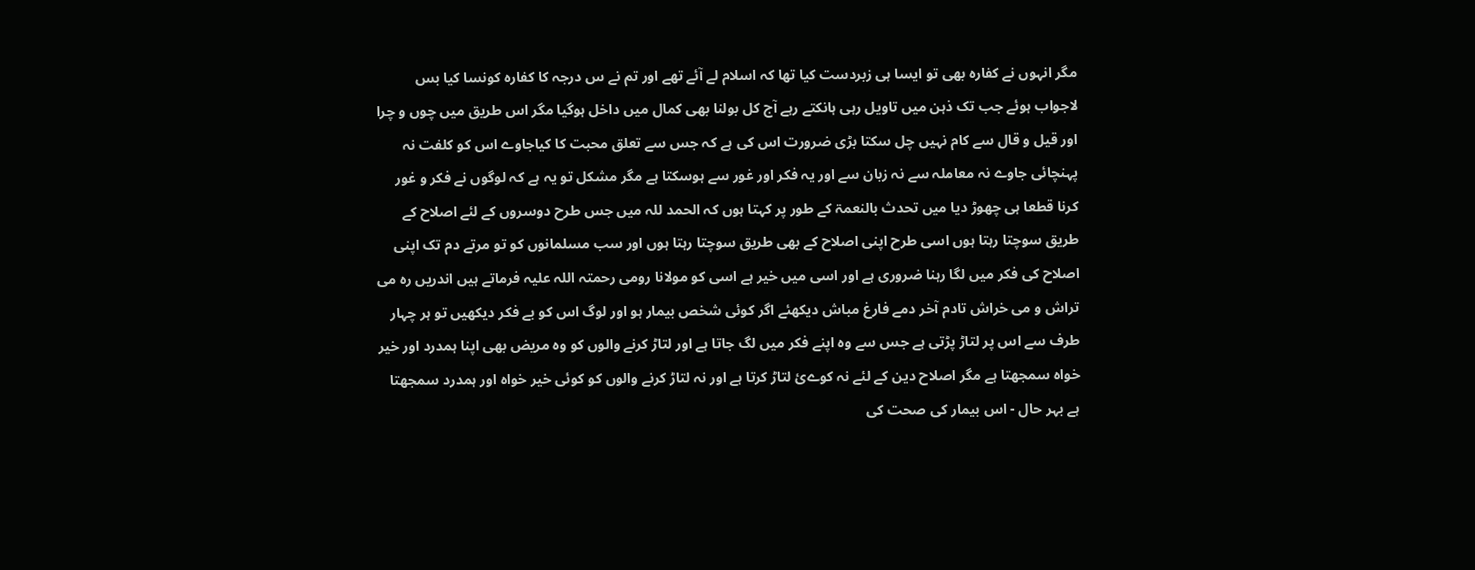مگر انہوں نے کفارہ بھی تو ایسا ہی زبردست کیا تھا کہ اسلام لے آئے تھے اور تم نے س درجہ کا کفارہ کونسا کیا بس لاجواب ہوئے جب تک ذہن میں تاویل رہی ہانکتے رہے آج کل بولنا بھی کمال میں داخل ہوگیا مگر اس طریق میں چوں و چرا اور قیل و قال سے کام نہیں چل سکتا بڑی ضرورت اس کی ہے کہ جس سے تعلق محبت کا کیاجاوے اس کو کلفت نہ پہنچائی جاوے نہ معاملہ سے نہ زبان سے اور یہ فکر اور غور سے ہوسکتا ہے مگر مشکل تو یہ ہے کہ لوگوں نے فکر و غور کرنا قطعا ہی چھوڑ دیا میں تحدث بالنعمۃ کے طور پر کہتا ہوں کہ الحمد للہ میں جس طرح دوسروں کے لئے اصلاح کے طریق سوچتا رہتا ہوں اسی طرح اپنی اصلاح کے بھی طریق سوچتا رہتا ہوں اور سب مسلمانوں کو تو مرتے دم تک اپنی اصلاح کی فکر میں لگا رہنا ضروری ہے اور اسی میں خیر ہے اسی کو مولانا رومی رحمتہ اللہ علیہ فرماتے ہیں اندریں رہ می تراش و می خراش تادم آخر دمے فارغ مباش دیکھئے اگر کوئی شخص بیمار ہو اور لوگ اس کو بے فکر دیکھیں تو ہر چہار طرف سے اس پر لتاڑ پڑتی ہے جس سے وہ اپنے فکر میں لگ جاتا ہے اور لتاڑ کرنے والوں کو وہ مریض بھی اپنا ہمدرد اور خیر خواہ سمجھتا ہے مگر اصلاح دین کے لئے نہ کوےئ لتاڑ کرتا ہے اور نہ لتاڑ کرنے والوں کو کوئی خیر خواہ اور ہمدرد سمجھتا ہے بہر حال - اس بیمار کی صحت کی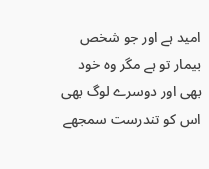امید ہے اور جو شخص بیمار تو ہے مگر وہ خود بھی اور دوسرے لوگ بھی اس کو تندرست سمجھے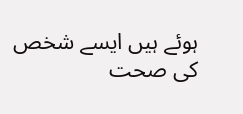ہوئے ہیں ایسے شخص کی صحت